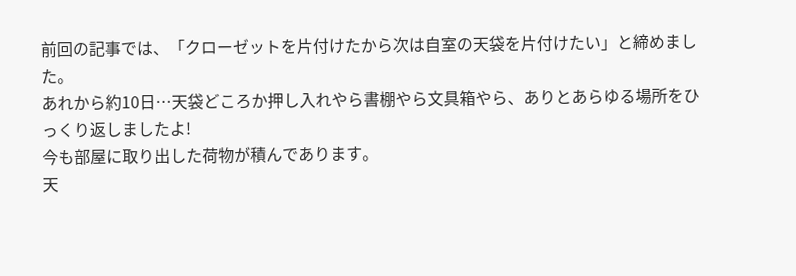前回の記事では、「クローゼットを片付けたから次は自室の天袋を片付けたい」と締めました。
あれから約10日…天袋どころか押し入れやら書棚やら文具箱やら、ありとあらゆる場所をひっくり返しましたよ!
今も部屋に取り出した荷物が積んであります。
天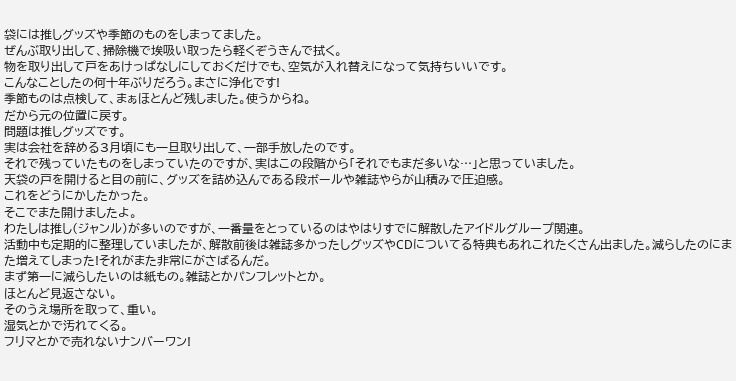袋には推しグッズや季節のものをしまってました。
ぜんぶ取り出して、掃除機で埃吸い取ったら軽くぞうきんで拭く。
物を取り出して戸をあけっぱなしにしておくだけでも、空気が入れ替えになって気持ちいいです。
こんなことしたの何十年ぶりだろう。まさに浄化です!
季節ものは点検して、まぁほとんど残しました。使うからね。
だから元の位置に戻す。
問題は推しグッズです。
実は会社を辞める3月頃にも一旦取り出して、一部手放したのです。
それで残っていたものをしまっていたのですが、実はこの段階から「それでもまだ多いな…」と思っていました。
天袋の戸を開けると目の前に、グッズを詰め込んである段ボールや雑誌やらが山積みで圧迫感。
これをどうにかしたかった。
そこでまた開けましたよ。
わたしは推し(ジャンル)が多いのですが、一番量をとっているのはやはりすでに解散したアイドルグループ関連。
活動中も定期的に整理していましたが、解散前後は雑誌多かったしグッズやCDについてる特典もあれこれたくさん出ました。減らしたのにまた増えてしまった!それがまた非常にがさばるんだ。
まず第一に減らしたいのは紙もの。雑誌とかパンフレットとか。
ほとんど見返さない。
そのうえ場所を取って、重い。
湿気とかで汚れてくる。
フリマとかで売れないナンバーワン!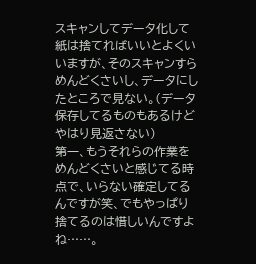スキャンしてデータ化して紙は捨てればいいとよくいいますが、そのスキャンすらめんどくさいし、データにしたところで見ない。(データ保存してるものもあるけどやはり見返さない)
第一、もうそれらの作業をめんどくさいと感じてる時点で、いらない確定してるんですが笑、でもやっぱり捨てるのは惜しいんですよね……。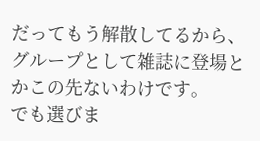だってもう解散してるから、グループとして雑誌に登場とかこの先ないわけです。
でも選びま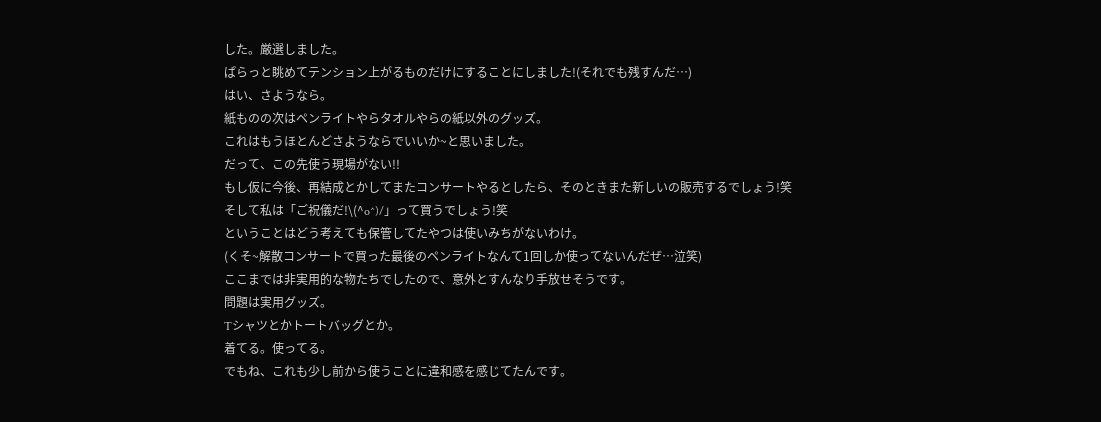した。厳選しました。
ぱらっと眺めてテンション上がるものだけにすることにしました!(それでも残すんだ…)
はい、さようなら。
紙ものの次はペンライトやらタオルやらの紙以外のグッズ。
これはもうほとんどさようならでいいか~と思いました。
だって、この先使う現場がない!!
もし仮に今後、再結成とかしてまたコンサートやるとしたら、そのときまた新しいの販売するでしょう!笑
そして私は「ご祝儀だ!\(^o^)/」って買うでしょう!笑
ということはどう考えても保管してたやつは使いみちがないわけ。
(くそ~解散コンサートで買った最後のペンライトなんて1回しか使ってないんだぜ…泣笑)
ここまでは非実用的な物たちでしたので、意外とすんなり手放せそうです。
問題は実用グッズ。
Tシャツとかトートバッグとか。
着てる。使ってる。
でもね、これも少し前から使うことに違和感を感じてたんです。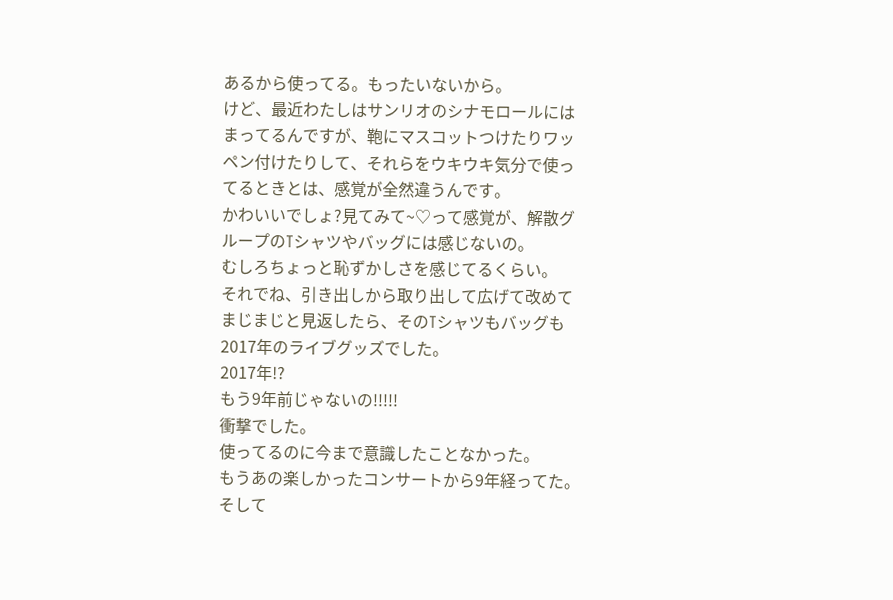あるから使ってる。もったいないから。
けど、最近わたしはサンリオのシナモロールにはまってるんですが、鞄にマスコットつけたりワッペン付けたりして、それらをウキウキ気分で使ってるときとは、感覚が全然違うんです。
かわいいでしょ?見てみて~♡って感覚が、解散グループのTシャツやバッグには感じないの。
むしろちょっと恥ずかしさを感じてるくらい。
それでね、引き出しから取り出して広げて改めてまじまじと見返したら、そのTシャツもバッグも2017年のライブグッズでした。
2017年!?
もう9年前じゃないの!!!!!
衝撃でした。
使ってるのに今まで意識したことなかった。
もうあの楽しかったコンサートから9年経ってた。
そして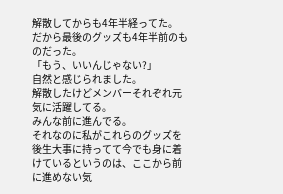解散してからも4年半経ってた。
だから最後のグッズも4年半前のものだった。
「もう、いいんじゃない?」
自然と感じられました。
解散したけどメンバーそれぞれ元気に活躍してる。
みんな前に進んでる。
それなのに私がこれらのグッズを後生大事に持ってて今でも身に着けているというのは、ここから前に進めない気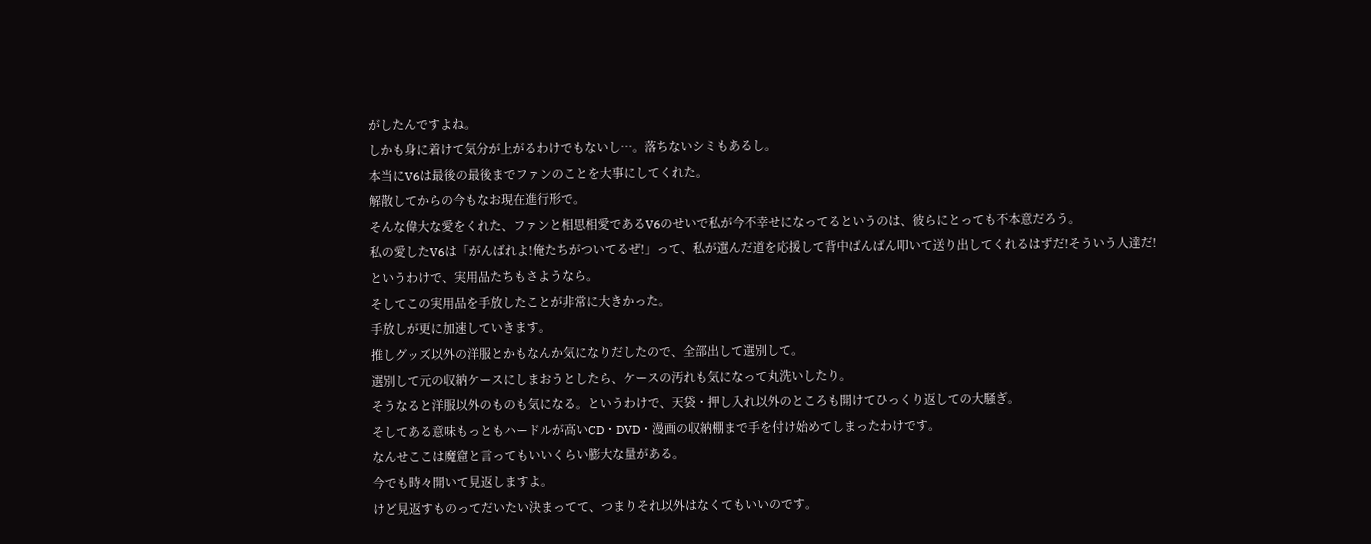がしたんですよね。
しかも身に着けて気分が上がるわけでもないし…。落ちないシミもあるし。
本当にV6は最後の最後までファンのことを大事にしてくれた。
解散してからの今もなお現在進行形で。
そんな偉大な愛をくれた、ファンと相思相愛であるV6のせいで私が今不幸せになってるというのは、彼らにとっても不本意だろう。
私の愛したV6は「がんばれよ!俺たちがついてるぜ!」って、私が選んだ道を応援して背中ばんばん叩いて送り出してくれるはずだ!そういう人達だ!
というわけで、実用品たちもさようなら。
そしてこの実用品を手放したことが非常に大きかった。
手放しが更に加速していきます。
推しグッズ以外の洋服とかもなんか気になりだしたので、全部出して選別して。
選別して元の収納ケースにしまおうとしたら、ケースの汚れも気になって丸洗いしたり。
そうなると洋服以外のものも気になる。というわけで、天袋・押し入れ以外のところも開けてひっくり返しての大騒ぎ。
そしてある意味もっともハードルが高いCD・DVD・漫画の収納棚まで手を付け始めてしまったわけです。
なんせここは魔窟と言ってもいいくらい膨大な量がある。
今でも時々開いて見返しますよ。
けど見返すものってだいたい決まってて、つまりそれ以外はなくてもいいのです。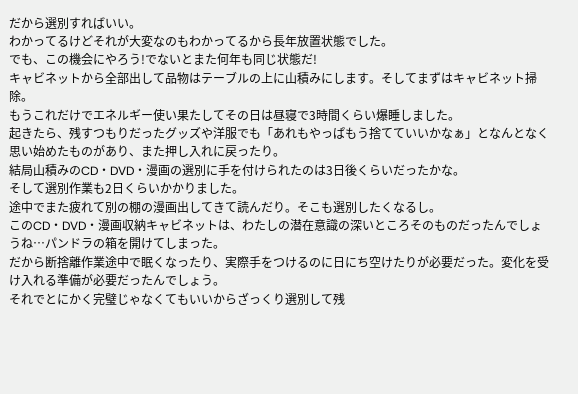だから選別すればいい。
わかってるけどそれが大変なのもわかってるから長年放置状態でした。
でも、この機会にやろう!でないとまた何年も同じ状態だ!
キャビネットから全部出して品物はテーブルの上に山積みにします。そしてまずはキャビネット掃除。
もうこれだけでエネルギー使い果たしてその日は昼寝で3時間くらい爆睡しました。
起きたら、残すつもりだったグッズや洋服でも「あれもやっぱもう捨てていいかなぁ」となんとなく思い始めたものがあり、また押し入れに戻ったり。
結局山積みのCD・DVD・漫画の選別に手を付けられたのは3日後くらいだったかな。
そして選別作業も2日くらいかかりました。
途中でまた疲れて別の棚の漫画出してきて読んだり。そこも選別したくなるし。
このCD・DVD・漫画収納キャビネットは、わたしの潜在意識の深いところそのものだったんでしょうね…パンドラの箱を開けてしまった。
だから断捨離作業途中で眠くなったり、実際手をつけるのに日にち空けたりが必要だった。変化を受け入れる準備が必要だったんでしょう。
それでとにかく完璧じゃなくてもいいからざっくり選別して残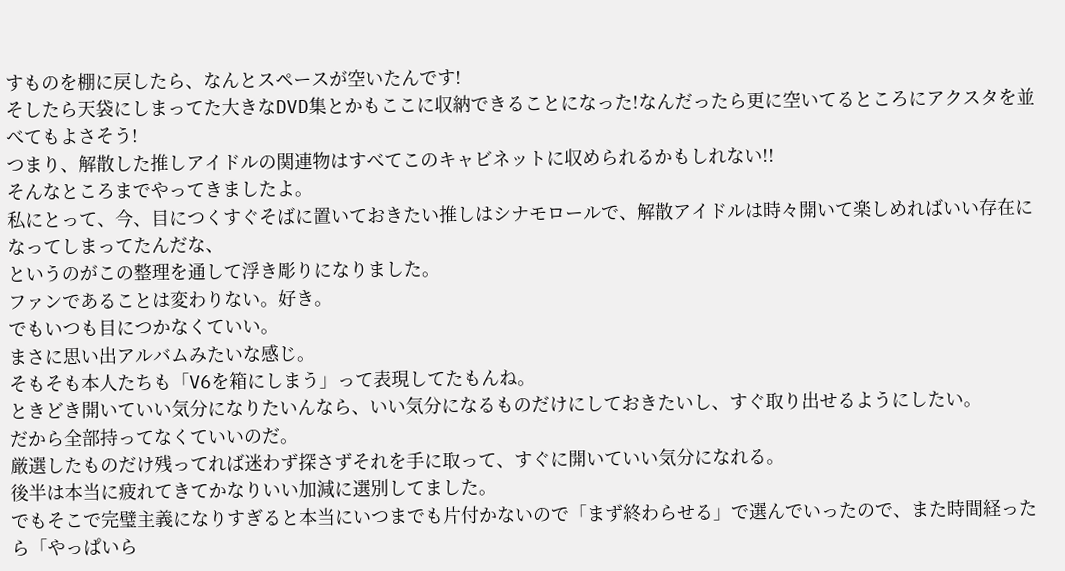すものを棚に戻したら、なんとスペースが空いたんです!
そしたら天袋にしまってた大きなDVD集とかもここに収納できることになった!なんだったら更に空いてるところにアクスタを並べてもよさそう!
つまり、解散した推しアイドルの関連物はすべてこのキャビネットに収められるかもしれない!!
そんなところまでやってきましたよ。
私にとって、今、目につくすぐそばに置いておきたい推しはシナモロールで、解散アイドルは時々開いて楽しめればいい存在になってしまってたんだな、
というのがこの整理を通して浮き彫りになりました。
ファンであることは変わりない。好き。
でもいつも目につかなくていい。
まさに思い出アルバムみたいな感じ。
そもそも本人たちも「V6を箱にしまう」って表現してたもんね。
ときどき開いていい気分になりたいんなら、いい気分になるものだけにしておきたいし、すぐ取り出せるようにしたい。
だから全部持ってなくていいのだ。
厳選したものだけ残ってれば迷わず探さずそれを手に取って、すぐに開いていい気分になれる。
後半は本当に疲れてきてかなりいい加減に選別してました。
でもそこで完璧主義になりすぎると本当にいつまでも片付かないので「まず終わらせる」で選んでいったので、また時間経ったら「やっぱいら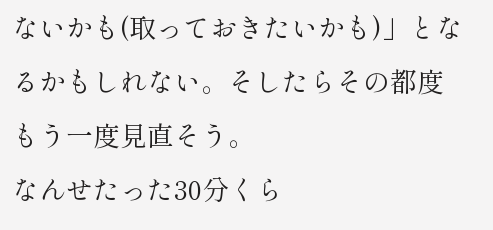ないかも(取っておきたいかも)」となるかもしれない。そしたらその都度もう一度見直そう。
なんせたった30分くら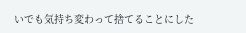いでも気持ち変わって捨てることにした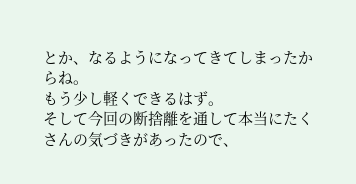とか、なるようになってきてしまったからね。
もう少し軽くできるはず。
そして今回の断捨離を通して本当にたくさんの気づきがあったので、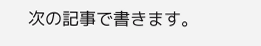次の記事で書きます。